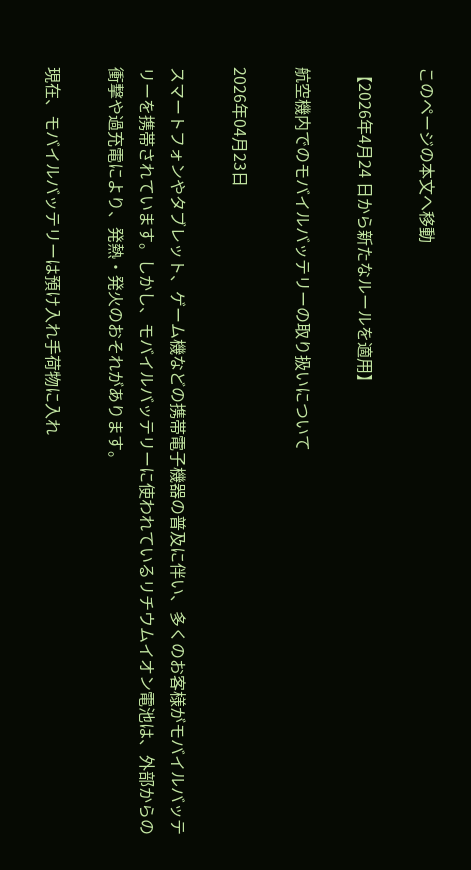このページの本文へ移動

【2026年4月24 日から新たなルールを適用】

航空機内でのモバイルバッテリーの取り扱いについて

2026年04月23日

スマートフォンやタブレット、ゲーム機などの携帯電子機器の普及に伴い、多くのお客様がモバイルバッテリーを携帯されています。しかし、モバイルバッテリーに使われているリチウムイオン電池は、外部からの衝撃や過充電により、発熱・発火のおそれがあります。

現在、モバイルバッテリーは預け入れ手荷物に入れ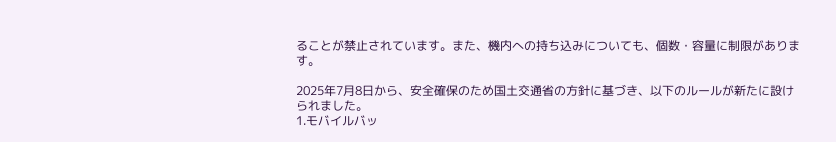ることが禁止されています。また、機内への持ち込みについても、個数・容量に制限があります。

2025年7月8日から、安全確保のため国土交通省の方針に基づき、以下のルールが新たに設けられました。
1.モバイルバッ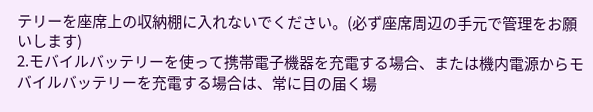テリーを座席上の収納棚に入れないでください。(必ず座席周辺の手元で管理をお願いします)
2.モバイルバッテリーを使って携帯電子機器を充電する場合、または機内電源からモバイルバッテリーを充電する場合は、常に目の届く場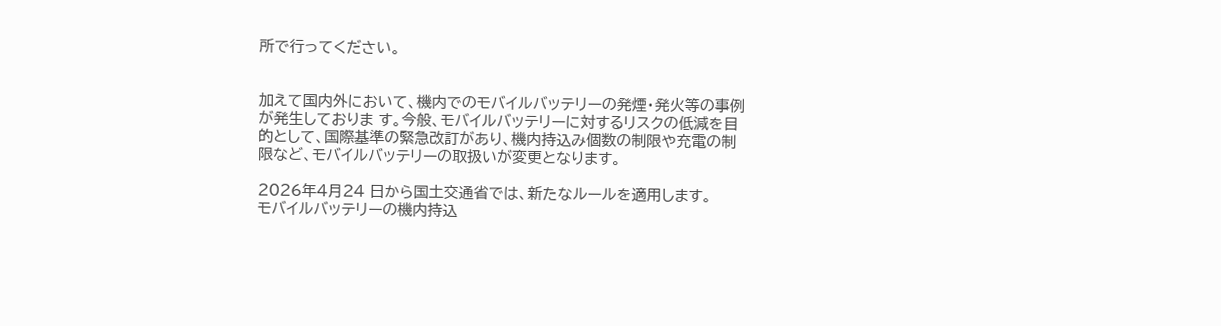所で行ってください。


加えて国内外において、機内でのモバイルバッテリーの発煙・発火等の事例が発生しておりま す。今般、モバイルバッテリーに対するリスクの低減を目的として、国際基準の緊急改訂があり、機内持込み個数の制限や充電の制限など、モバイルバッテリーの取扱いが変更となります。

2026年4月24 日から国土交通省では、新たなルールを適用します。
モバイルバッテリーの機内持込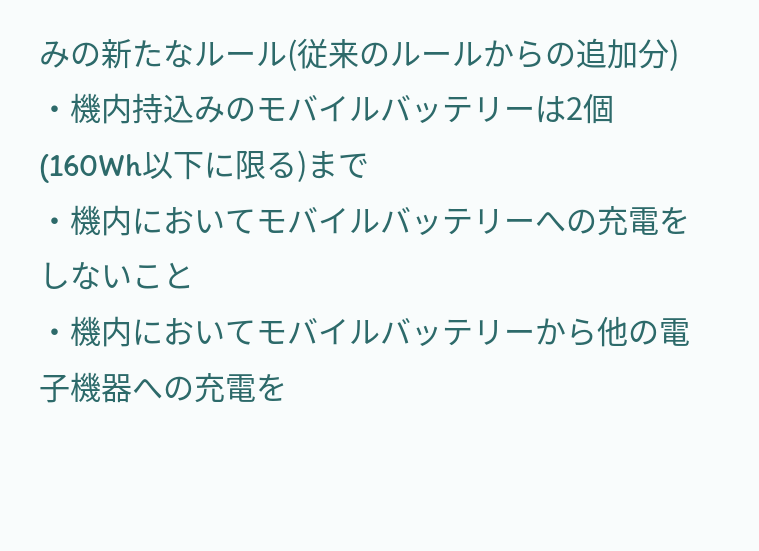みの新たなルール(従来のルールからの追加分)
・機内持込みのモバイルバッテリーは2個(160Wh以下に限る)まで
・機内においてモバイルバッテリーへの充電をしないこと
・機内においてモバイルバッテリーから他の電子機器への充電を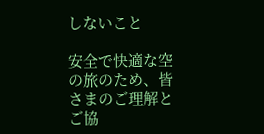しないこと

安全で快適な空の旅のため、皆さまのご理解とご協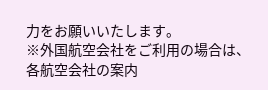力をお願いいたします。
※外国航空会社をご利用の場合は、各航空会社の案内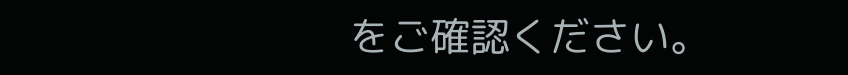をご確認ください。